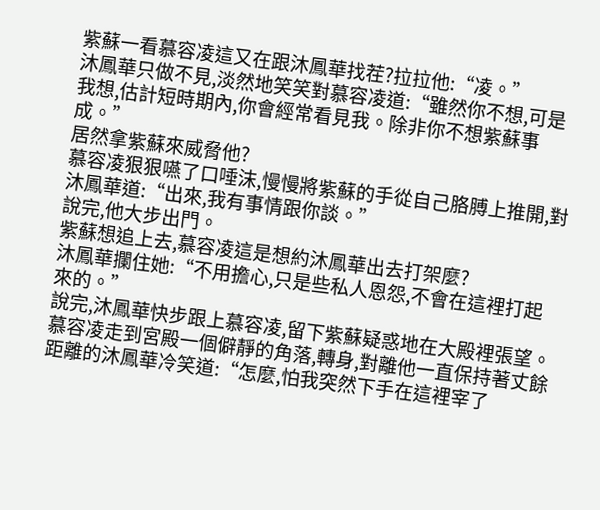紫蘇一看慕容凌這又在跟沐鳳華找茬?拉拉他:“凌。”
沐鳳華只做不見,淡然地笑笑對慕容凌道:“雖然你不想,可是我想,估計短時期內,你會經常看見我。除非你不想紫蘇事成。”
居然拿紫蘇來威脅他?
慕容凌狠狠嚥了口唾沫,慢慢將紫蘇的手從自己胳膊上推開,對沐鳳華道:“出來,我有事情跟你談。”
說完,他大步出門。
紫蘇想追上去,慕容凌這是想約沐鳳華出去打架麼?
沐鳳華攔住她:“不用擔心,只是些私人恩怨,不會在這裡打起來的。”
說完,沐鳳華快步跟上慕容凌,留下紫蘇疑惑地在大殿裡張望。
慕容凌走到宮殿一個僻靜的角落,轉身,對離他一直保持著丈餘距離的沐鳳華冷笑道:“怎麼,怕我突然下手在這裡宰了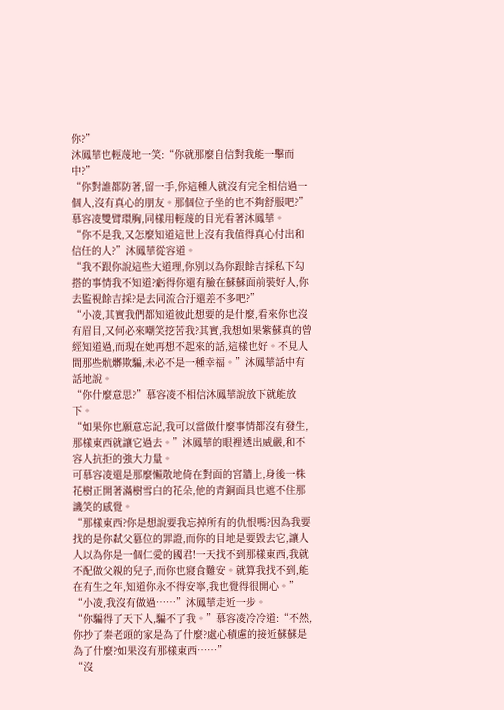你?”
沐鳳華也輕蔑地一笑:“你就那麼自信對我能一擊而中?”
“你對誰都防著,留一手,你這種人就沒有完全相信過一個人,沒有真心的朋友。那個位子坐的也不夠舒服吧?”慕容凌雙臂環胸,同樣用輕蔑的目光看著沐鳳華。
“你不是我,又怎麼知道這世上沒有我值得真心付出和信任的人?”沐鳳華從容道。
“我不跟你說這些大道理,你別以為你跟餘吉採私下勾搭的事情我不知道?虧得你還有臉在蘇蘇面前裝好人,你去監視餘吉採?是去同流合汙還差不多吧?”
“小凌,其實我們都知道彼此想要的是什麼,看來你也沒有眉目,又何必來嘲笑挖苦我?其實,我想如果紫蘇真的曾經知道過,而現在她再想不起來的話,這樣也好。不見人間那些骯髒欺騙,未必不是一種幸福。”沐鳳華話中有話地說。
“你什麼意思?”慕容凌不相信沐鳳華說放下就能放下。
“如果你也願意忘記,我可以當做什麼事情都沒有發生,那樣東西就讓它過去。”沐鳳華的眼裡透出威嚴,和不容人抗拒的強大力量。
可慕容凌還是那麼懶散地倚在對面的宮牆上,身後一株花樹正開著滿樹雪白的花朵,他的青銅面具也遮不住那譏笑的感覺。
“那樣東西?你是想說要我忘掉所有的仇恨嗎?因為我要找的是你弒父篡位的罪證,而你的目地是要毀去它,讓人人以為你是一個仁愛的國君!一天找不到那樣東西,我就不配做父親的兒子,而你也寢食難安。就算我找不到,能在有生之年,知道你永不得安寧,我也覺得很開心。”
“小凌,我沒有做過……”沐鳳華走近一步。
“你騙得了天下人,騙不了我。”慕容凌冷冷道:“不然,你抄了秦老頭的家是為了什麼?處心積慮的接近蘇蘇是為了什麼?如果沒有那樣東西……”
“沒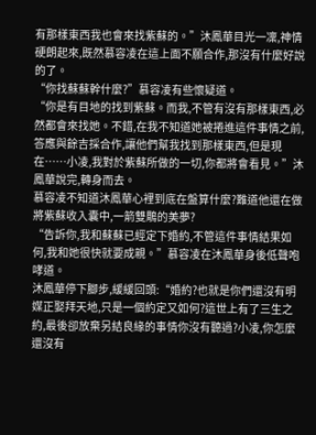有那樣東西我也會來找紫蘇的。”沐鳳華目光一凜,神情硬朗起來,既然慕容凌在這上面不願合作,那沒有什麼好說的了。
“你找蘇蘇幹什麼?”慕容凌有些懷疑道。
“你是有目地的找到紫蘇。而我,不管有沒有那樣東西,必然都會來找她。不錯,在我不知道她被捲進這件事情之前,答應與餘吉採合作,讓他們幫我找到那樣東西,但是現在……小凌,我對於紫蘇所做的一切,你都將會看見。”沐鳳華說完,轉身而去。
慕容凌不知道沐鳳華心裡到底在盤算什麼?難道他還在做將紫蘇收入囊中,一箭雙鵰的美夢?
“告訴你,我和蘇蘇已經定下婚約,不管這件事情結果如何,我和她很快就要成親。”慕容凌在沐鳳華身後低聲咆哮道。
沐鳳華停下腳步,緩緩回頭:“婚約?也就是你們還沒有明媒正娶拜天地,只是一個約定又如何?這世上有了三生之約,最後卻放棄另結良緣的事情你沒有聽過?小凌,你怎麼還沒有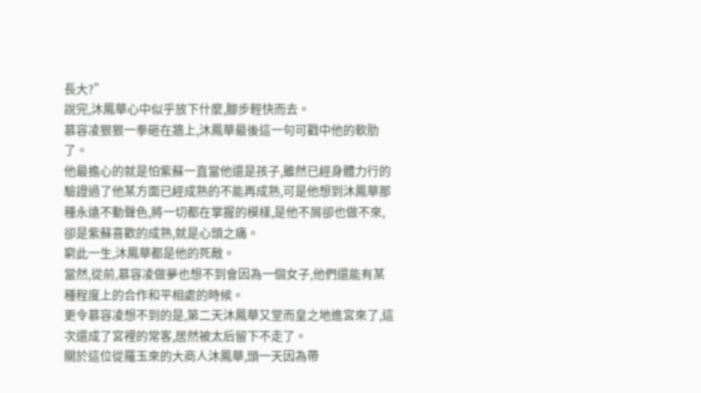長大?”
說完,沐鳳華心中似乎放下什麼,腳步輕快而去。
慕容凌狠狠一拳砸在牆上,沐鳳華最後這一句可戳中他的軟肋了。
他最擔心的就是怕紫蘇一直當他還是孩子,雖然已經身體力行的驗證過了他某方面已經成熟的不能再成熟,可是他想到沐鳳華那種永遠不動聲色,將一切都在掌握的模樣,是他不屑卻也做不來,卻是紫蘇喜歡的成熟,就是心頭之痛。
窮此一生,沐鳳華都是他的死敵。
當然,從前,慕容凌做夢也想不到會因為一個女子,他們還能有某種程度上的合作和平相處的時候。
更令慕容凌想不到的是,第二天沐鳳華又堂而皇之地進宮來了,這次還成了宮裡的常客,居然被太后留下不走了。
關於這位從羅玉來的大商人沐鳳華,頭一天因為帶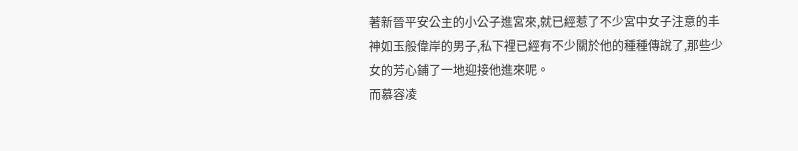著新晉平安公主的小公子進宮來,就已經惹了不少宮中女子注意的丰神如玉般偉岸的男子,私下裡已經有不少關於他的種種傳說了,那些少女的芳心鋪了一地迎接他進來呢。
而慕容凌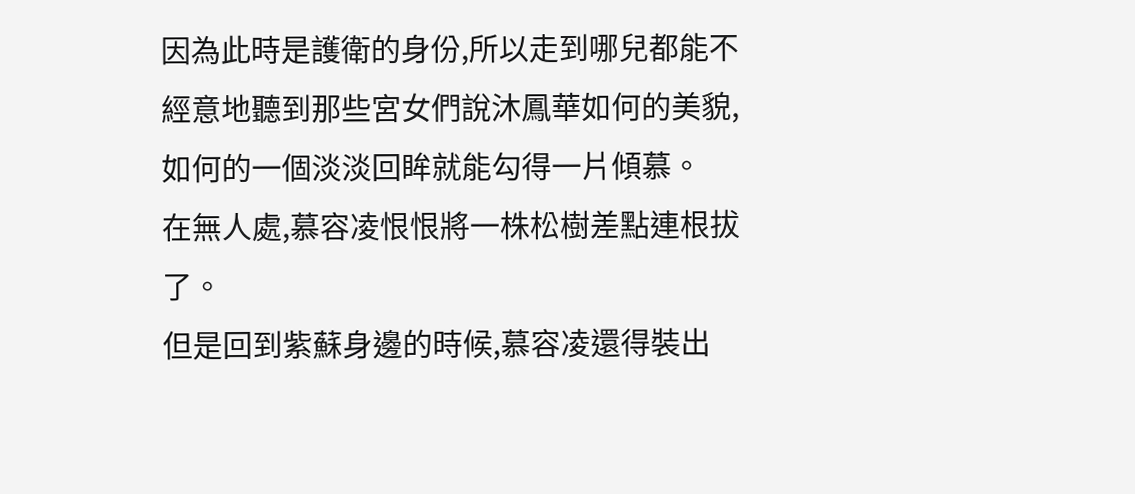因為此時是護衛的身份,所以走到哪兒都能不經意地聽到那些宮女們說沐鳳華如何的美貌,如何的一個淡淡回眸就能勾得一片傾慕。
在無人處,慕容凌恨恨將一株松樹差點連根拔了。
但是回到紫蘇身邊的時候,慕容凌還得裝出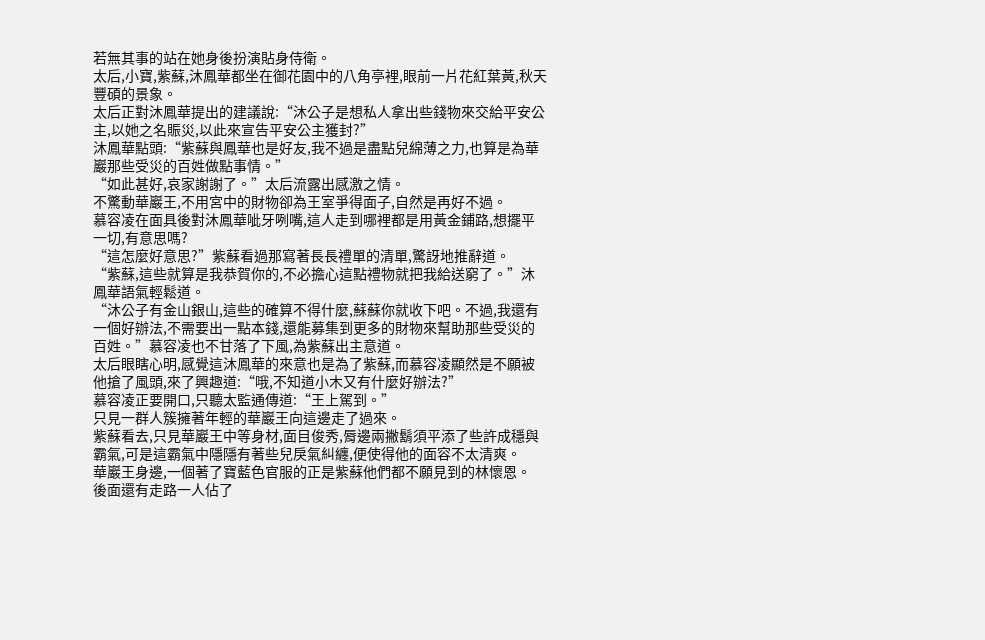若無其事的站在她身後扮演貼身侍衛。
太后,小寶,紫蘇,沐鳳華都坐在御花園中的八角亭裡,眼前一片花紅葉黃,秋天豐碩的景象。
太后正對沐鳳華提出的建議說:“沐公子是想私人拿出些錢物來交給平安公主,以她之名賑災,以此來宣告平安公主獲封?”
沐鳳華點頭:“紫蘇與鳳華也是好友,我不過是盡點兒綿薄之力,也算是為華巖那些受災的百姓做點事情。”
“如此甚好,哀家謝謝了。”太后流露出感激之情。
不驚動華巖王,不用宮中的財物卻為王室爭得面子,自然是再好不過。
慕容凌在面具後對沐鳳華呲牙咧嘴,這人走到哪裡都是用黃金鋪路,想擺平一切,有意思嗎?
“這怎麼好意思?”紫蘇看過那寫著長長禮單的清單,驚訝地推辭道。
“紫蘇,這些就算是我恭賀你的,不必擔心這點禮物就把我給送窮了。”沐鳳華語氣輕鬆道。
“沐公子有金山銀山,這些的確算不得什麼,蘇蘇你就收下吧。不過,我還有一個好辦法,不需要出一點本錢,還能募集到更多的財物來幫助那些受災的百姓。”慕容凌也不甘落了下風,為紫蘇出主意道。
太后眼瞎心明,感覺這沐鳳華的來意也是為了紫蘇,而慕容凌顯然是不願被他搶了風頭,來了興趣道:“哦,不知道小木又有什麼好辦法?”
慕容凌正要開口,只聽太監通傳道:“王上駕到。”
只見一群人簇擁著年輕的華巖王向這邊走了過來。
紫蘇看去,只見華巖王中等身材,面目俊秀,脣邊兩撇鬍須平添了些許成穩與霸氣,可是這霸氣中隱隱有著些兒戾氣糾纏,便使得他的面容不太清爽。
華巖王身邊,一個著了寶藍色官服的正是紫蘇他們都不願見到的林懷恩。
後面還有走路一人佔了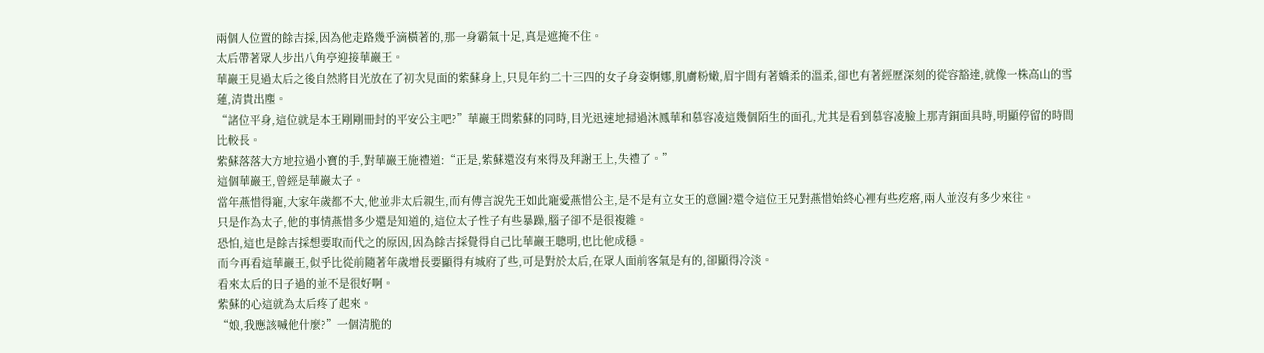兩個人位置的餘吉採,因為他走路幾乎滴橫著的,那一身霸氣十足,真是遮掩不住。
太后帶著眾人步出八角亭迎接華巖王。
華巖王見過太后之後自然將目光放在了初次見面的紫蘇身上,只見年約二十三四的女子身姿婀娜,肌膚粉嫩,眉宇間有著嬌柔的溫柔,卻也有著經歷深刻的從容豁達,就像一株高山的雪蓮,清貴出塵。
“諸位平身,這位就是本王剛剛冊封的平安公主吧?”華巖王問紫蘇的同時,目光迅速地掃過沐鳳華和慕容凌這幾個陌生的面孔,尤其是看到慕容凌臉上那青銅面具時,明顯停留的時間比較長。
紫蘇落落大方地拉過小寶的手,對華巖王施禮道:“正是,紫蘇還沒有來得及拜謝王上,失禮了。”
這個華巖王,曾經是華巖太子。
當年燕惜得寵,大家年歲都不大,他並非太后親生,而有傳言說先王如此寵愛燕惜公主,是不是有立女王的意圖?還令這位王兄對燕惜始終心裡有些疙瘩,兩人並沒有多少來往。
只是作為太子,他的事情燕惜多少還是知道的,這位太子性子有些暴躁,腦子卻不是很複雜。
恐怕,這也是餘吉採想要取而代之的原因,因為餘吉採覺得自己比華巖王聰明,也比他成穩。
而今再看這華巖王,似乎比從前隨著年歲增長要顯得有城府了些,可是對於太后,在眾人面前客氣是有的,卻顯得冷淡。
看來太后的日子過的並不是很好啊。
紫蘇的心這就為太后疼了起來。
“娘,我應該喊他什麼?”一個清脆的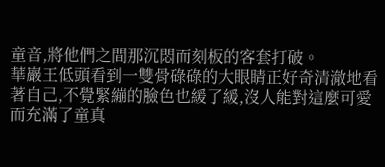童音,將他們之間那沉悶而刻板的客套打破。
華巖王低頭看到一雙骨碌碌的大眼睛正好奇清澈地看著自己,不覺緊繃的臉色也緩了緩,沒人能對這麼可愛而充滿了童真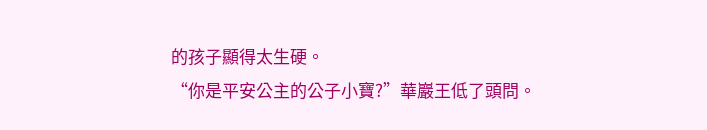的孩子顯得太生硬。
“你是平安公主的公子小寶?”華巖王低了頭問。